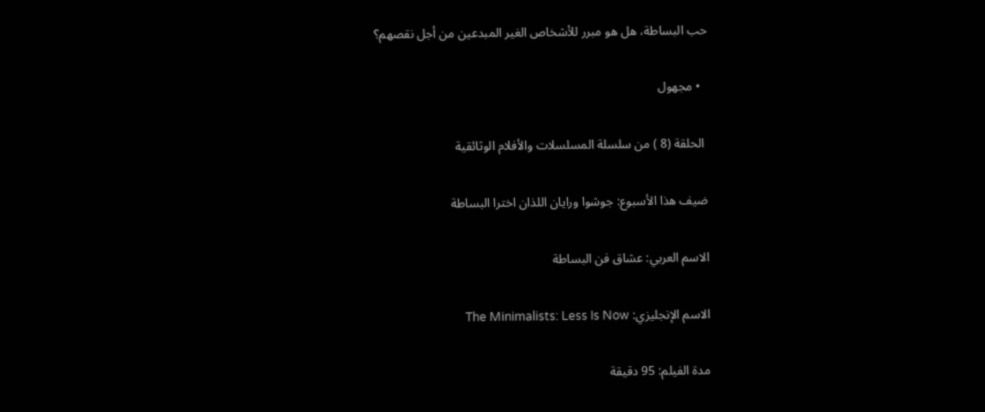حب البساطة، هل هو مبرر للأشخاص الغير المبدعين من أجل نقصهم؟

  • مجهول

 الحلقة (8 ) من سلسلة المسلسلات والأفلام الوثائقية

ضيف هذا الأسبوع: جوشوا ورايان اللذان اخترا البساطة

الاسم العربي: عشاق فن البساطة

الاسم الإنجليزي: The Minimalists: Less Is Now

مدة الفيلم: 95 دقيقة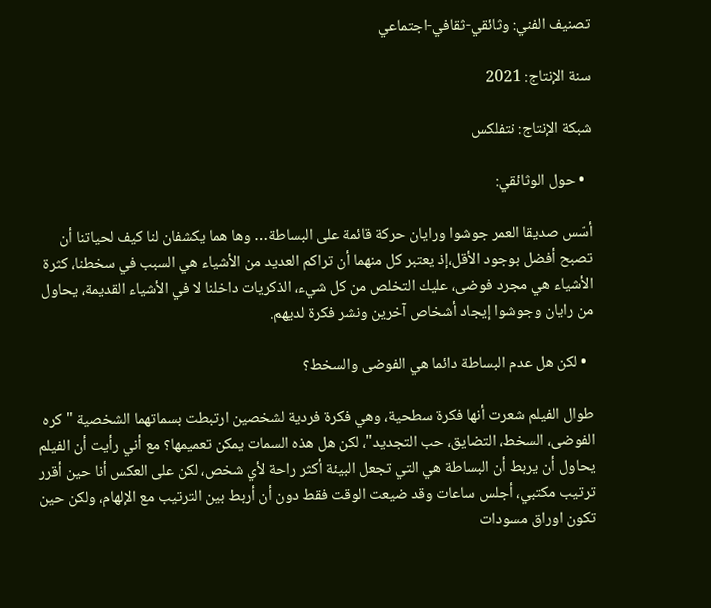تصنيف الفني: وثائقي-ثقافي-اجتماعي

سنة الإنتاج: 2021

شبكة الإنتاج: نتفلكس

  • حول الوثائقي:

أسّس صديقا العمر جوشوا ورايان حركة قائمة على البساطة… وها هما يكشفان لنا كيف لحياتنا أن تصبح أفضل بوجود الأقل،إذ يعتبر كل منهما أن تراكم العديد من الأشياء هي السبب في سخطنا، كثرة الأشياء هي مجرد فوضى، عليك التخلص من كل شيء، الذكريات داخلنا لا في الأشياء القديمة، يحاول من رايان وجوشوا إيجاد أشخاص آخرين ونشر فكرة لديهم.

  • لكن هل عدم البساطة دائما هي الفوضى والسخط؟

طوال الفيلم شعرت أنها فكرة سطحية، وهي فكرة فردية لشخصين ارتبطت بسماتهما الشخصية "كره الفوضى، السخط، التضايق، حب التجديد"، لكن هل هذه السمات يمكن تعميمها؟ مع أني رأيت أن الفيلم يحاول أن يربط أن البساطة هي التي تجعل البيئة أكثر راحة لأي شخص، لكن على العكس أنا حين أقرر ترتيب مكتبي، أجلس ساعات وقد ضيعت الوقت فقط دون أن أربط بين الترتيب مع الإلهام، ولكن حين تكون اوراق مسودات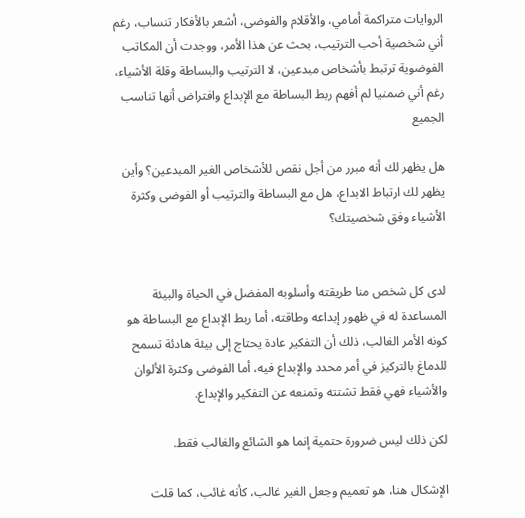الروايات متراكمة أمامي، والأقلام والفوضى، أشعر بالأفكار تنساب، رغم أني شخصية أحب الترتيب، بحث عن هذا الأمر، ووجدت أن المكاتب الفوضوية ترتبط بأشخاص مبدعين، لا الترتيب والبساطة وقلة الأشياء، رغم أني ضمنيا لم أفهم ربط البساطة مع الإبداع وافتراض أنها تناسب الجميع

هل يظهر لك أنه مبرر من أجل نقص للأشخاص الغير المبدعين؟ وأين يظهر لك ارتباط الابداع، هل مع البساطة والترتيب أو الفوضى وكثرة الأشياء وفق شخصيتك؟


لدى كل شخص منا طريقته وأسلوبه المفضل في الحياة والبيئة المساعدة له في ظهور إبداعه وطاقته، أما ربط الإبداع مع البساطة هو كونه الأمر الغالب، ذلك أن التفكير عادة يحتاج إلى بيئة هادئة تسمح للدماغ بالتركيز في أمر محدد والإبداع فيه، أما الفوضى وكثرة الألوان والأشياء فهي فقط تشتته وتمنعه عن التفكير والإبداع.

لكن ذلك ليس ضرورة حتمية إنما هو الشائع والغالب فقط.

الإشكال هنا، هو تعميم وجعل الغير غالب، كأنه غائب، كما قلت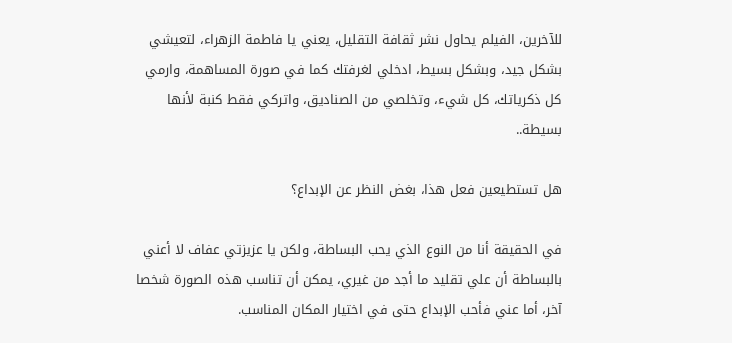للآخرين، الفيلم يحاول نشر ثقافة التقليل، يعني يا فاطمة الزهراء، لتعيشي بشكل جيد، وبشكل بسيط، ادخلي لغرفتك كما في صورة المساهمة، وارمي كل ذكرياتك، كل شيء، وتخلصي من الصناديق، واتركي فقط كنبة لأنها بسيطة..

هل تستطيعين فعل هذا، بغض النظر عن الإبداع؟

في الحقيقة أنا من النوع الذي يحب البساطة، ولكن يا عزيزتي عفاف لا أعني بالبساطة أن علي تقليد ما أجد من غيري، يمكن أن تناسب هذه الصورة شخصا آخر، أما عني فأحب الإبداع حتى في اختيار المكان المناسب.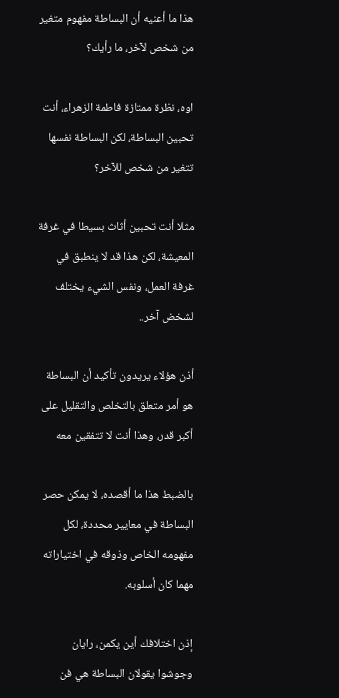هذا ما أعنيه أن البساطة مفهوم متغير من شخص لآخر، ما رأيك؟

اوه، نظرة ممتازة فاطمة الزهراء، أنت تحبين البساطة، لكن البساطة نفسها تتغير من شخص للآخر؟

مثلا أنت تحبين أثاث بسيطا في غرفة المعيشة، لكن هذا قد لا ينطبق في غرفة العمل، ونفس الشيء يختلف لشخض آخر..

أذن هؤلاء يريدون تأكيد أن البساطة هو أمر متعلق بالتخلص والتقليل على أكبر قدر، وهذا أنت لا تتفقين معه

بالضبط هذا ما أقصده، لا يمكن حصر البساطة في معايير محددة، لكل مفهومه الخاص وذوقه في اختياراته مهما كان أسلوبه.

إذن اختلافك أين يكمن، رايان وجوشوا يقولان البساطة هي فن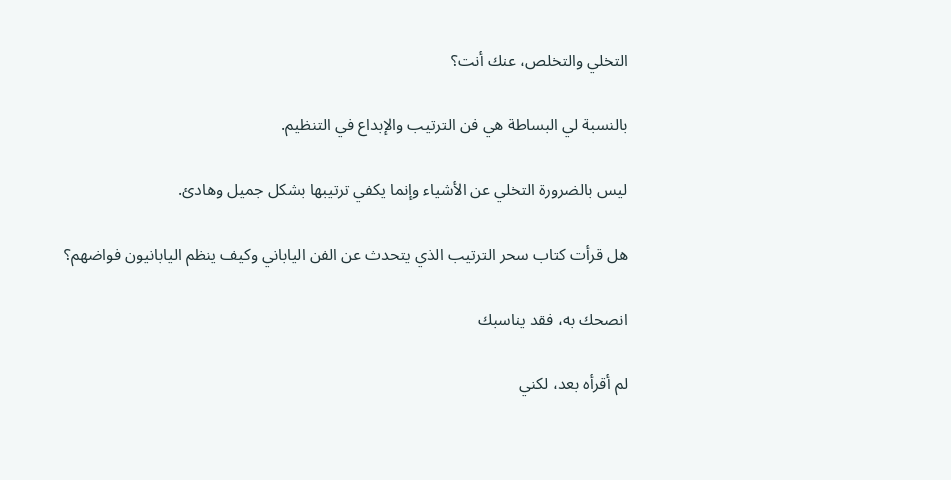التخلي والتخلص، عنك أنت؟

بالنسبة لي البساطة هي فن الترتيب والإبداع في التنظيم.

ليس بالضرورة التخلي عن الأشياء وإنما يكفي ترتيبها بشكل جميل وهادئ.

هل قرأت كتاب سحر الترتيب الذي يتحدث عن الفن الياباني وكيف ينظم اليابانيون فواضهم؟

انصحك به، فقد يناسبك

لم أقرأه بعد، لكني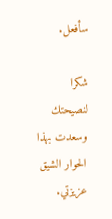سأفعل.

شكرا لنصيحتك وسعدت بهذا الحوار الشيق عزيزتي.